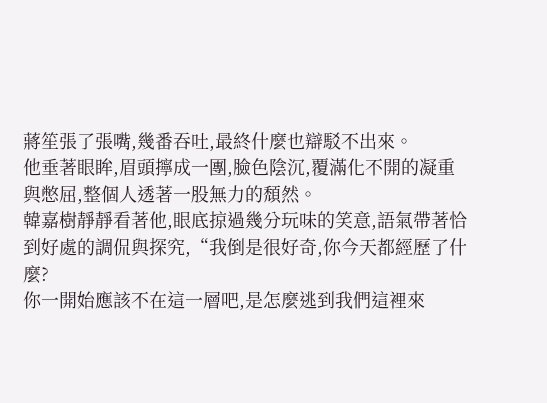蔣笙張了張嘴,幾番吞吐,最終什麼也辯駁不出來。
他垂著眼眸,眉頭擰成一團,臉色陰沉,覆滿化不開的凝重與憋屈,整個人透著一股無力的頹然。
韓嘉樹靜靜看著他,眼底掠過幾分玩味的笑意,語氣帶著恰到好處的調侃與探究,“我倒是很好奇,你今天都經歷了什麼?
你一開始應該不在這一層吧,是怎麼逃到我們這裡來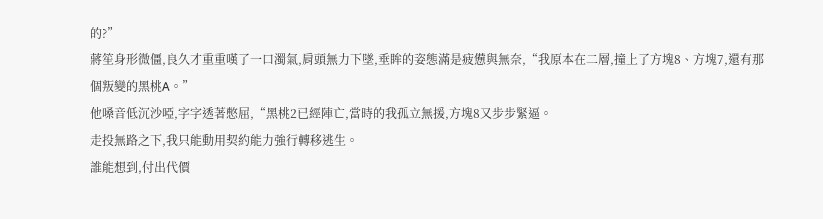的?”
蔣笙身形微僵,良久才重重嘆了一口濁氣,肩頭無力下墜,垂眸的姿態滿是疲憊與無奈,“我原本在二層,撞上了方塊8、方塊7,還有那個叛變的黑桃A。”
他嗓音低沉沙啞,字字透著憋屈,“黑桃2已經陣亡,當時的我孤立無援,方塊8又步步緊逼。
走投無路之下,我只能動用契約能力強行轉移逃生。
誰能想到,付出代價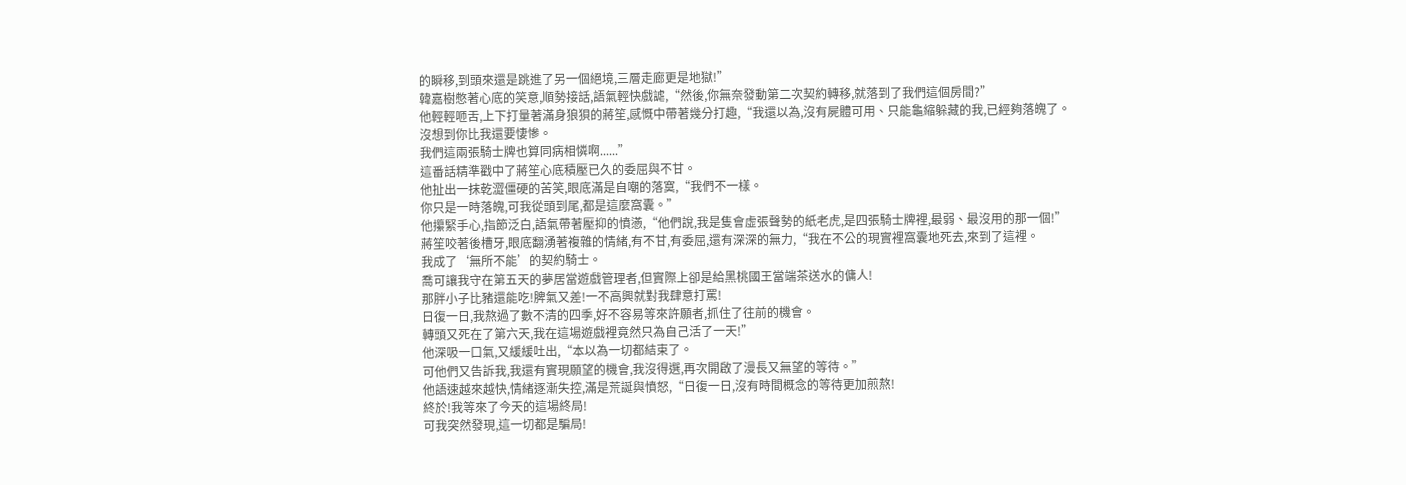的瞬移,到頭來還是跳進了另一個絕境,三層走廊更是地獄!”
韓嘉樹憋著心底的笑意,順勢接話,語氣輕快戲謔,“然後,你無奈發動第二次契約轉移,就落到了我們這個房間?”
他輕輕咂舌,上下打量著滿身狼狽的蔣笙,感慨中帶著幾分打趣,“我還以為,沒有屍體可用、只能龜縮躲藏的我,已經夠落魄了。
沒想到你比我還要悽慘。
我們這兩張騎士牌也算同病相憐啊......”
這番話精準戳中了蔣笙心底積壓已久的委屈與不甘。
他扯出一抹乾澀僵硬的苦笑,眼底滿是自嘲的落寞,“我們不一樣。
你只是一時落魄,可我從頭到尾,都是這麼窩囊。”
他攥緊手心,指節泛白,語氣帶著壓抑的憤懣,“他們說,我是隻會虛張聲勢的紙老虎,是四張騎士牌裡,最弱、最沒用的那一個!”
蔣笙咬著後槽牙,眼底翻湧著複雜的情緒,有不甘,有委屈,還有深深的無力,“我在不公的現實裡窩囊地死去,來到了這裡。
我成了‘無所不能’的契約騎士。
喬可讓我守在第五天的夢居當遊戲管理者,但實際上卻是給黑桃國王當端茶送水的傭人!
那胖小子比豬還能吃!脾氣又差!一不高興就對我肆意打罵!
日復一日,我熬過了數不清的四季,好不容易等來許願者,抓住了往前的機會。
轉頭又死在了第六天,我在這場遊戲裡竟然只為自己活了一天!”
他深吸一口氣,又緩緩吐出,“本以為一切都結束了。
可他們又告訴我,我還有實現願望的機會,我沒得選,再次開啟了漫長又無望的等待。”
他語速越來越快,情緒逐漸失控,滿是荒誕與憤怒,“日復一日,沒有時間概念的等待更加煎熬!
終於!我等來了今天的這場終局!
可我突然發現,這一切都是騙局!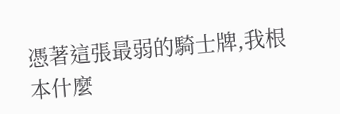憑著這張最弱的騎士牌,我根本什麼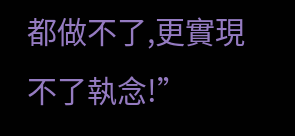都做不了,更實現不了執念!”